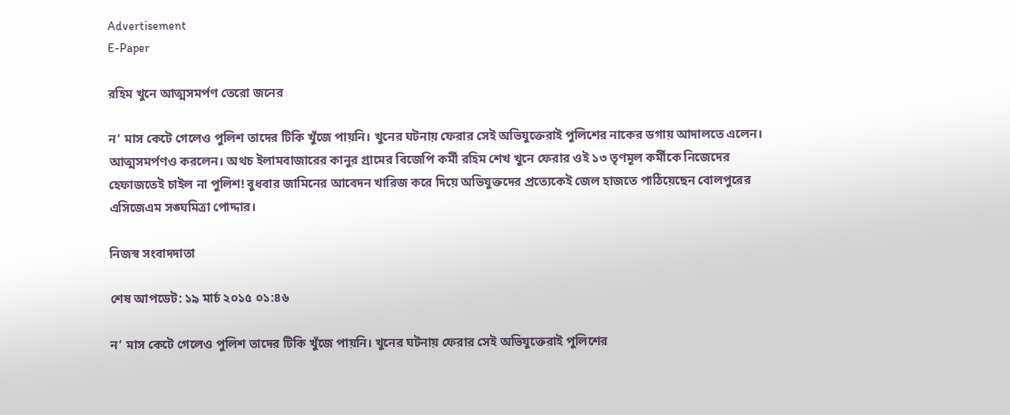Advertisement
E-Paper

রহিম খুনে আত্মসমর্পণ তেরো জনের

ন’ মাস কেটে গেলেও পুলিশ তাদের টিকি খুঁজে পায়নি। খুনের ঘটনায় ফেরার সেই অভিযুক্তেরাই পুলিশের নাকের ডগায় আদালতে এলেন। আত্মসমর্পণও করলেন। অথচ ইলামবাজারের কানুর গ্রামের বিজেপি কর্মী রহিম শেখ খুনে ফেরার ওই ১৩ তৃণমূল কর্মীকে নিজেদের হেফাজতেই চাইল না পুলিশ! বুধবার জামিনের আবেদন খারিজ করে দিয়ে অভিযুক্তদের প্রত্যেকেই জেল হাজতে পাঠিয়েছেন বোলপুরের এসিজেএম সঙ্ঘমিত্রা পোদ্দার।

নিজস্ব সংবাদদাতা

শেষ আপডেট: ১৯ মার্চ ২০১৫ ০১:৪৬

ন’ মাস কেটে গেলেও পুলিশ তাদের টিকি খুঁজে পায়নি। খুনের ঘটনায় ফেরার সেই অভিযুক্তেরাই পুলিশের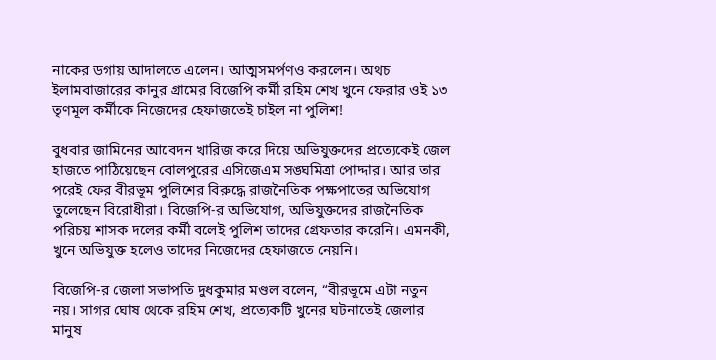নাকের ডগায় আদালতে এলেন। আত্মসমর্পণও করলেন। অথচ ইলামবাজারের কানুর গ্রামের বিজেপি কর্মী রহিম শেখ খুনে ফেরার ওই ১৩ তৃণমূল কর্মীকে নিজেদের হেফাজতেই চাইল না পুলিশ!

বুধবার জামিনের আবেদন খারিজ করে দিয়ে অভিযুক্তদের প্রত্যেকেই জেল হাজতে পাঠিয়েছেন বোলপুরের এসিজেএম সঙ্ঘমিত্রা পোদ্দার। আর তার পরেই ফের বীরভূম পুলিশের বিরুদ্ধে রাজনৈতিক পক্ষপাতের অভিযোগ তুলেছেন বিরোধীরা। বিজেপি-র অভিযোগ, অভিযুক্তদের রাজনৈতিক পরিচয় শাসক দলের কর্মী বলেই পুলিশ তাদের গ্রেফতার করেনি। এমনকী, খুনে অভিযুক্ত হলেও তাদের নিজেদের হেফাজতে নেয়নি।

বিজেপি-র জেলা সভাপতি দুধকুমার মণ্ডল বলেন, “বীরভূমে এটা নতুন নয়। সাগর ঘোষ থেকে রহিম শেখ, প্রত্যেকটি খুনের ঘটনাতেই জেলার মানুষ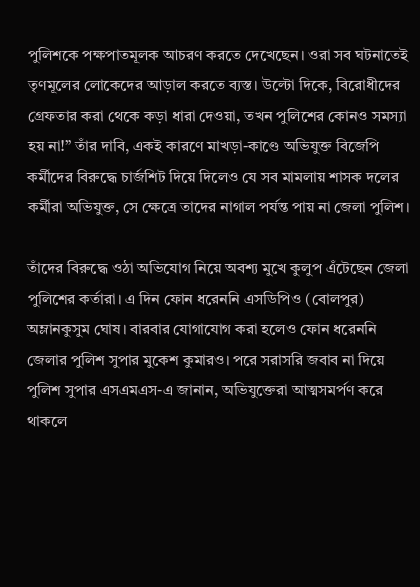পুলিশকে পক্ষপাতমূলক আচরণ করতে দেখেছেন। ওরা সব ঘটনাতেই তৃণমূলের লোকেদের আড়াল করতে ব্যস্ত। উল্টো দিকে, বিরোধীদের গ্রেফতার করা থেকে কড়া ধারা দেওয়া, তখন পুলিশের কোনও সমস্যা হয় না!” তাঁর দাবি, একই কারণে মাখড়া-কাণ্ডে অভিযুক্ত বিজেপি কর্মীদের বিরুদ্ধে চার্জশিট দিয়ে দিলেও যে সব মামলায় শাসক দলের কর্মীরা অভিযুক্ত, সে ক্ষেত্রে তাদের নাগাল পর্যন্ত পায় না জেলা পুলিশ।

তাঁদের বিরুদ্ধে ওঠা অভিযোগ নিয়ে অবশ্য মুখে কুলুপ এঁটেছেন জেলা পুলিশের কর্তারা। এ দিন ফোন ধরেননি এসডিপিও (বোলপুর) অম্লানকুসুম ঘোষ। বারবার যোগাযোগ করা হলেও ফোন ধরেননি জেলার পুলিশ সুপার মুকেশ কুমারও। পরে সরাসরি জবাব না দিয়ে পুলিশ সুপার এসএমএস-এ জানান, অভিযুক্তেরা আত্মসমর্পণ করে থাকলে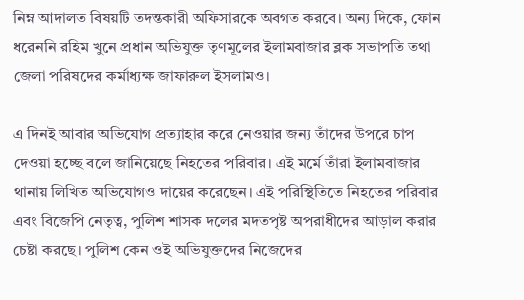নিম্ন আদালত বিষয়টি তদন্তকারী অফিসারকে অবগত করবে। অন্য দিকে, ফোন ধরেননি রহিম খুনে প্রধান অভিযুক্ত তৃণমূলের ইলামবাজার ব্লক সভাপতি তথা জেলা পরিষদের কর্মাধ্যক্ষ জাফারুল ইসলামও।

এ দিনই আবার অভিযোগ প্রত্যাহার করে নেওয়ার জন্য তাঁদের উপরে চাপ দেওয়া হচ্ছে বলে জানিয়েছে নিহতের পরিবার। এই মর্মে তাঁরা ইলামবাজার থানায় লিখিত অভিযোগও দায়ের করেছেন। এই পরিস্থিতিতে নিহতের পরিবার এবং বিজেপি নেতৃত্ব, পুলিশ শাসক দলের মদতপৃষ্ট অপরাধীদের আড়াল করার চেষ্টা করছে। পুলিশ কেন ওই অভিযুক্তদের নিজেদের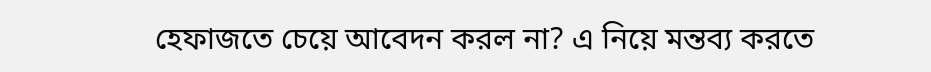হেফাজতে চেয়ে আবেদন করল না? এ নিয়ে মন্তব্য করতে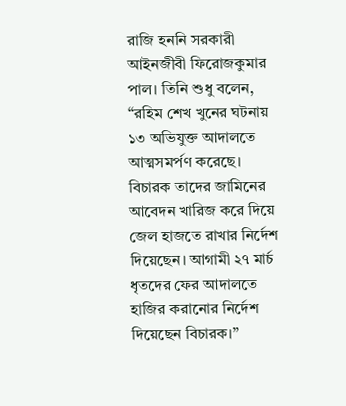রাজি হননি সরকারী আইনজীবী ফিরোজকুমার পাল। তিনি শুধু বলেন, “রহিম শেখ খুনের ঘটনায় ১৩ অভিযুক্ত আদালতে আত্মসমর্পণ করেছে। বিচারক তাদের জামিনের আবেদন খারিজ করে দিয়ে জেল হাজতে রাখার নির্দেশ দিয়েছেন। আগামী ২৭ মার্চ ধৃতদের ফের আদালতে হাজির করানোর নির্দেশ দিয়েছেন বিচারক।”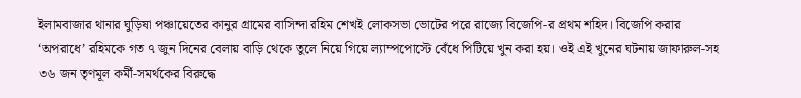ইলামবাজার থানার ঘুড়িষা পঞ্চায়েতের কানুর গ্রামের বাসিন্দা রহিম শেখই লোকসভা ভোটের পরে রাজ্যে বিজেপি-র প্রথম শহিদ। বিজেপি করার ‘অপরাধে’ রহিমকে গত ৭ জুন দিনের বেলায় বাড়ি থেকে তুলে নিয়ে গিয়ে ল্যাম্পপোস্টে বেঁধে পিটিয়ে খুন করা হয়। ওই এই খুনের ঘটনায় জাফারুল-সহ ৩৬ জন তৃণমূল কর্মী-সমর্থকের বিরুদ্ধে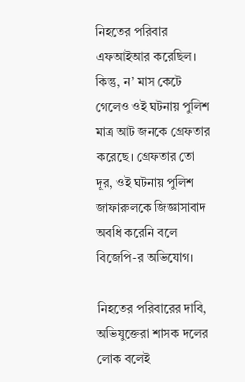নিহতের পরিবার এফআইআর করেছিল। কিন্তু, ন’ মাস কেটে গেলেও ওই ঘটনায় পুলিশ মাত্র আট জনকে গ্রেফতার করেছে। গ্রেফতার তো দূর, ওই ঘটনায় পুলিশ জাফারুলকে জিজ্ঞাসাবাদ অবধি করেনি বলে বিজেপি-র অভিযোগ।

নিহতের পরিবারের দাবি, অভিযুক্তেরা শাসক দলের লোক বলেই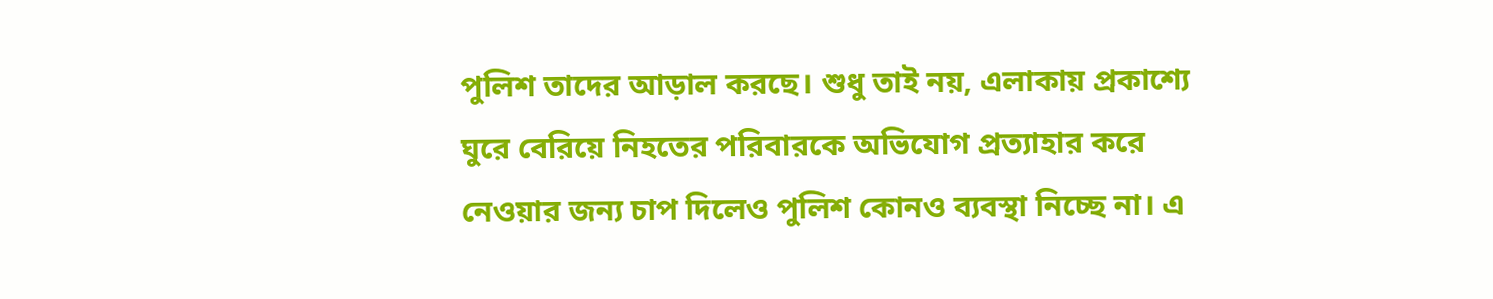পুলিশ তাদের আড়াল করছে। শুধু তাই নয়, এলাকায় প্রকাশ্যে ঘুরে বেরিয়ে নিহতের পরিবারকে অভিযোগ প্রত্যাহার করে নেওয়ার জন্য চাপ দিলেও পুলিশ কোনও ব্যবস্থা নিচ্ছে না। এ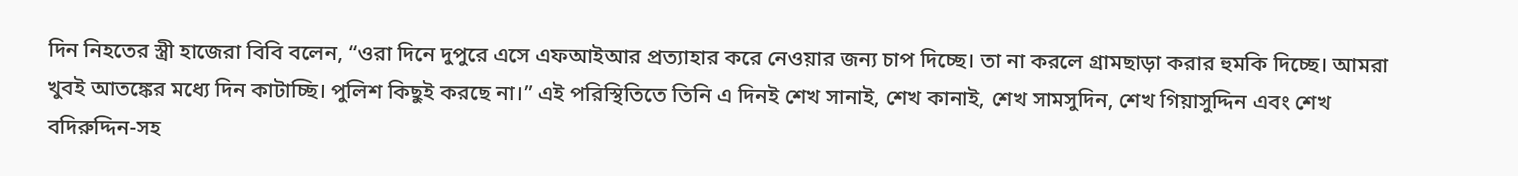দিন নিহতের স্ত্রী হাজেরা বিবি বলেন, “ওরা দিনে দুপুরে এসে এফআইআর প্রত্যাহার করে নেওয়ার জন্য চাপ দিচ্ছে। তা না করলে গ্রামছাড়া করার হুমকি দিচ্ছে। আমরা খুবই আতঙ্কের মধ্যে দিন কাটাচ্ছি। পুলিশ কিছুই করছে না।” এই পরিস্থিতিতে তিনি এ দিনই শেখ সানাই, শেখ কানাই, শেখ সামসুদিন, শেখ গিয়াসুদ্দিন এবং শেখ বদিরুদ্দিন-সহ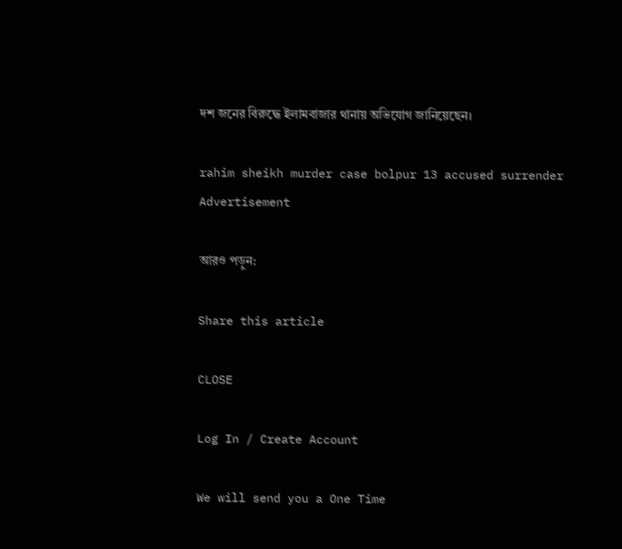দশ জনের বিরুদ্ধে ইলামবাজার থানায় অভিযোগ জানিয়েছেন।

rahim sheikh murder case bolpur 13 accused surrender
Advertisement

আরও পড়ুন:

Share this article

CLOSE

Log In / Create Account

We will send you a One Time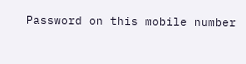Password on this mobile number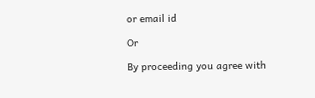or email id

Or

By proceeding you agree with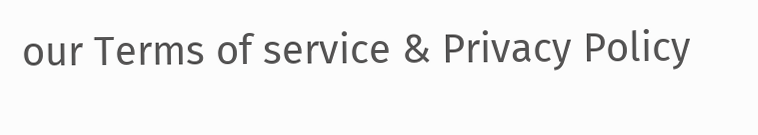our Terms of service & Privacy Policy